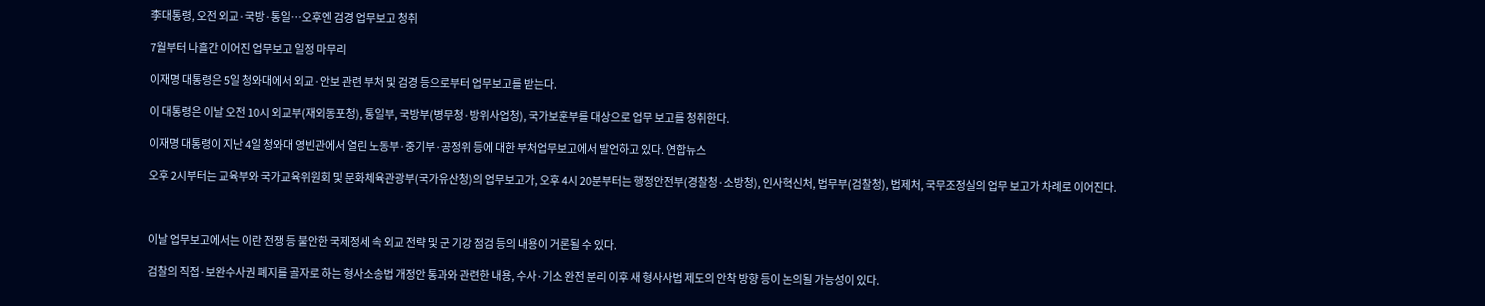李대통령, 오전 외교·국방·통일…오후엔 검경 업무보고 청취

7월부터 나흘간 이어진 업무보고 일정 마무리

이재명 대통령은 5일 청와대에서 외교·안보 관련 부처 및 검경 등으로부터 업무보고를 받는다.

이 대통령은 이날 오전 10시 외교부(재외동포청), 통일부, 국방부(병무청·방위사업청), 국가보훈부를 대상으로 업무 보고를 청취한다.

이재명 대통령이 지난 4일 청와대 영빈관에서 열린 노동부·중기부·공정위 등에 대한 부처업무보고에서 발언하고 있다. 연합뉴스

오후 2시부터는 교육부와 국가교육위원회 및 문화체육관광부(국가유산청)의 업무보고가, 오후 4시 20분부터는 행정안전부(경찰청·소방청), 인사혁신처, 법무부(검찰청), 법제처, 국무조정실의 업무 보고가 차례로 이어진다.



이날 업무보고에서는 이란 전쟁 등 불안한 국제정세 속 외교 전략 및 군 기강 점검 등의 내용이 거론될 수 있다.

검찰의 직접·보완수사권 폐지를 골자로 하는 형사소송법 개정안 통과와 관련한 내용, 수사·기소 완전 분리 이후 새 형사사법 제도의 안착 방향 등이 논의될 가능성이 있다.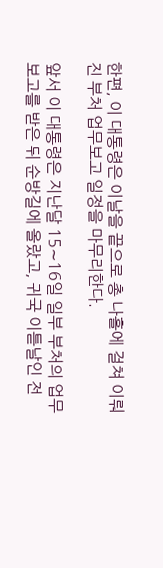한편, 이 대통령은 이날을 끝으로 총 나흘에 걸쳐 이뤄진 부처 업무보고 일정을 마무리한다.

앞서 이 대통령은 지난달 15∼16일 일부 부처의 업무보고를 받은 뒤 순방길에 올랐고, 귀국 이튿날인 전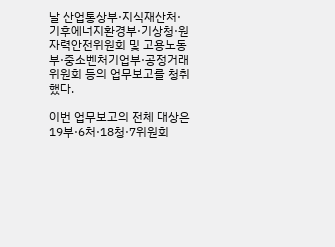날 산업통상부·지식재산처·기후에너지환경부·기상청·원자력안전위원회 및 고용노동부·중소벤처기업부·공정거래위원회 등의 업무보고를 청취했다.

이번 업무보고의 전체 대상은 19부·6처·18청·7위원회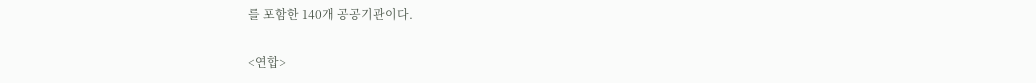를 포함한 140개 공공기관이다.

<연합>